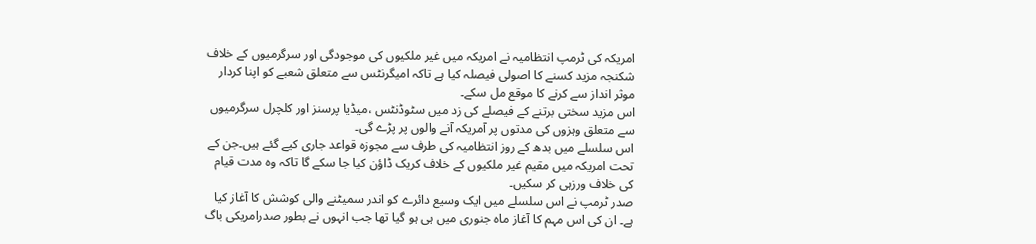امریکہ کی ٹرمپ انتظامیہ نے امریکہ میں غیر ملکیوں کی موجودگی اور سرگرمیوں کے خلاف شکنجہ مزید کسنے کا اصولی فیصلہ کیا ہے تاکہ امیگرنٹس سے متعلق شعبے کو اپنا کردار موثر انداز سے کرنے کا موقع مل سکے۔
اس مزید سختی برتنے کے فیصلے کی زد میں سٹوڈنٹس ،میڈیا پرسنز اور کلچرل سرگرمیوں سے متعلق وہزوں کی مدتوں پر آمریکہ آنے والوں پر پڑے گی۔
اس سلسلے میں بدھ کے روز انتظامیہ کی طرف سے مجوزہ قواعد جاری کیے گئے ہیں۔جن کے تحت امریکہ میں مقیم غیر ملکیوں کے خلاف کریک ڈاؤن کیا جا سکے گا تاکہ وہ مدت قیام کی خلاف ورزہی کر سکیں۔
صدر ٹرمپ نے اس سلسلے میں ایک وسیع دائرے کو اندر سمیٹنے والی کوشش کا آغاز کیا ہے۔ ان کی اس مہم کا آغاز ماہ جنوری میں ہی ہو گیا تھا جب انہوں نے بطور صدرامریکی باگ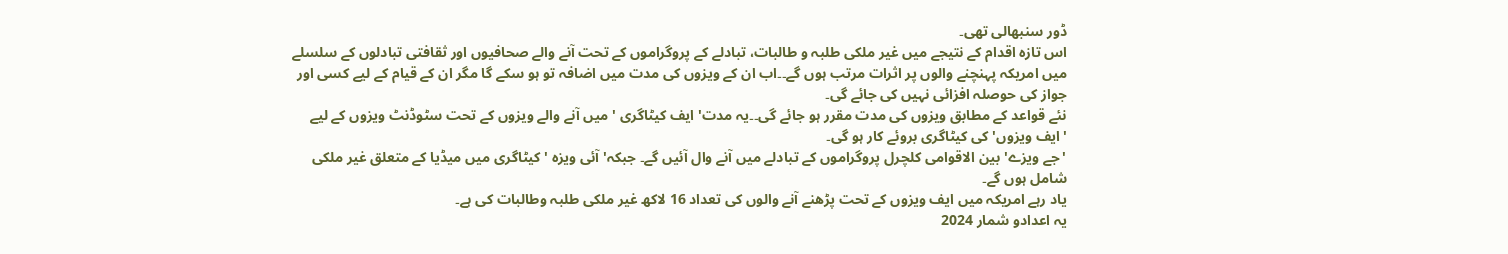ڈور سنبھالی تھی۔
اس تازہ اقدام کے نتیجے میں غیر ملکی طلبہ و طالبات، تبادلے کے پروگراموں کے تحت آنے والے صحافیوں اور ثقافتی تبادلوں کے سلسلے میں امریکہ پہنچنے والوں پر اثرات مرتب ہوں گے۔۔اب ان کے ویزوں کی مدت میں اضافہ تو ہو سکے گا مگر ان کے قیام کے لیے کسی اور جواز کی حوصلہ افزائی نہیں کی جائے گی۔
نئے قواعد کے مطابق ویزوں کی مدت مقرر ہو جائے گی۔۔یہ مدت' ایف کیٹاگری ' میں آنے والے ویزوں کے تحت سٹوڈنٹ ویزوں کے لیے 'ایف ویزوں' کی کیٹاگری بروئے کار ہو گی۔
'جے ویزے' بین الاقوامی کلچرل پروگراموں کے تبادلے میں آنے وال آئیں گے۔ جبکہ' آئی ویزہ ' کیٹاگری میں میڈیا کے متعلق غیر ملکی شامل ہوں گے۔
یاد رہے امریکہ میں ایف ویزوں کے تحت پڑھنے آنے والوں کی تعداد 16 لاکھ غیر ملکی طلبہ وطالبات کی ہے۔
یہ اعدادو شمار 2024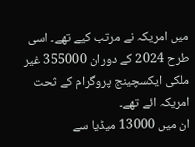میں امریکہ نے مرتب کیے تھے۔ اسی طرح 2024 کے دوران 355000 غیر ملکی ایکسچینج پروگرام کے ثحت امریکہ ائے تھے۔
ان میں 13000 میڈیا سے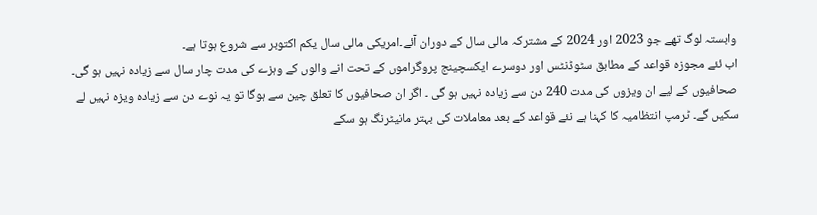وابستہ لوگ تھے جو 2023 اور 2024 کے مشترکہ مالی سال کے دوران آئے۔امریکی مالی سال یکم اکتوبر سے شروع ہوتا ہے۔
اب ئئے مجوزہ قواعد کے مطابق سٹوڈنٹس اور دوسرے ایکسچینج پروگراموں کے تحت انے والوں کے وہزے کی مدت چار سال سے زیادہ نہیں ہو گی۔
صحافیوں کے لیے ان ویزوں کی مدت 240 دن سے زیادہ نہیں ہو گی ۔ اگر ان صحافیوں کا تعلق چین سے ہوگا تو یہ نوے دن سے زیادہ ویزہ نہیں لے سکیں گے۔ ٹرمپ انتظامیہ کا کہنا ہے نئے قواعد کے بعد معاملات کی بہتر مانیٹرنگ ہو سکے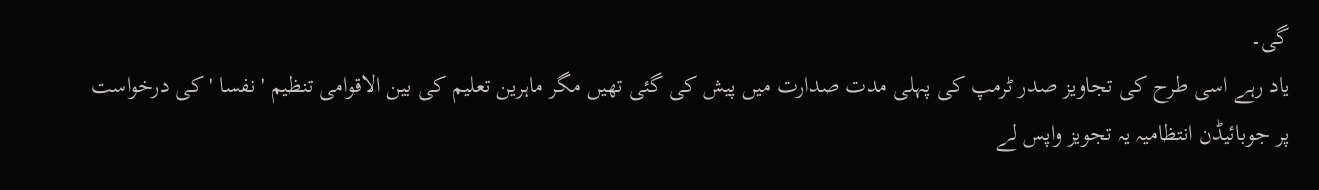گی۔
یاد رہے اسی طرح کی تجاویز صدر ٹرمپ کی پہلی مدت صدارت میں پیش کی گئی تھیں مگر ماہرین تعلیم کی بین الاقوامی تنظیم ' نفسا ' کی درخواست پر جوبائیڈن انتظامیہ یہ تجویز واپس لے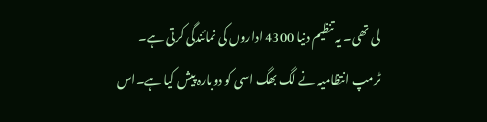لی تھی۔ یہ تنظیم دنیا 4300 اداروں کی نمائندگی کرتی ہے۔
ٹرمپ انتظامیہ نے لگ بھگ اسی کو دوبارہ پیش کیا ہے۔اس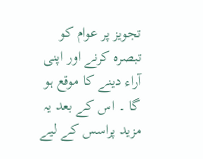تجویز پر عوام کو تبصرہ کرنے اور اپنی آراء دینے کا موقع ہو گا ۔ اس کے بعد یہ مزید پراسس کے لیے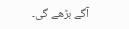آگے بڑھے گی۔